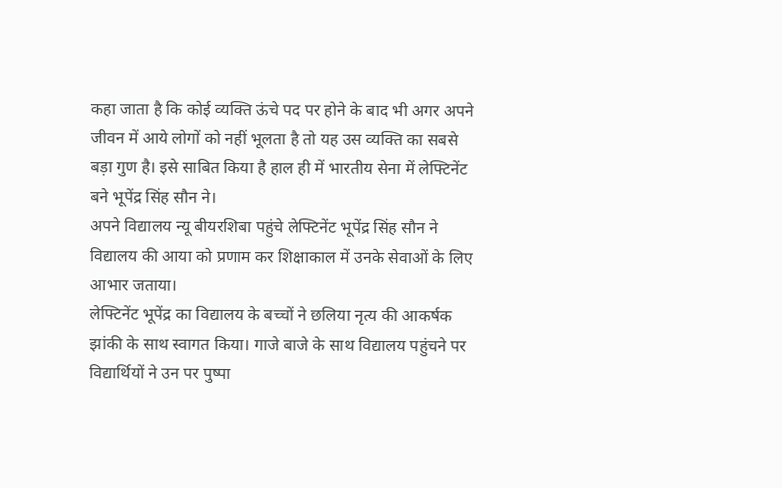कहा जाता है कि कोई व्यक्ति ऊंचे पद पर होने के बाद भी अगर अपने जीवन में आये लोगों को नहीं भूलता है तो यह उस व्यक्ति का सबसे बड़ा गुण है। इसे साबित किया है हाल ही में भारतीय सेना में लेफ्टिनेंट बने भूपेंद्र सिंह सौन ने।
अपने विद्यालय न्यू बीयरशिबा पहुंचे लेफ्टिनेंट भूपेंद्र सिंह सौन ने विद्यालय की आया को प्रणाम कर शिक्षाकाल में उनके सेवाओं के लिए आभार जताया।
लेफ्टिनेंट भूपेंद्र का विद्यालय के बच्चों ने छलिया नृत्य की आकर्षक झांकी के साथ स्वागत किया। गाजे बाजे के साथ विद्यालय पहुंचने पर विद्यार्थियों ने उन पर पुष्पा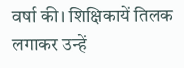वर्षा की। शिक्षिकायें तिलक लगाकर उन्हें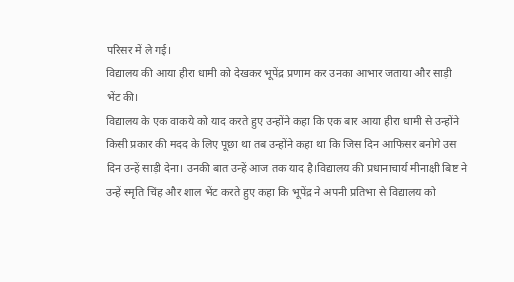परिसर में ले गई।
विद्यालय की आया हीरा धामी को देखकर भूपेंद्र प्रणाम कर उनका आभार जताया और साड़ी भेंट की।
विद्यालय के एक वाकये को याद करते हुए उन्होंने कहा कि एक बार आया हीरा धामी से उन्होंने किसी प्रकार की मदद के लिए पूछा था तब उन्होंने कहा था कि जिस दिन आफिसर बनोगे उस दिन उन्हें साड़ी देना। उनकी बात उन्हें आज तक याद है।विद्यालय की प्रधानाचार्य मीनाक्षी बिष्ट ने उन्हें स्मृति चिंह और शाल भेंट करते हुए कहा कि भूपेंद्र ने अपनी प्रतिभा से विद्यालय को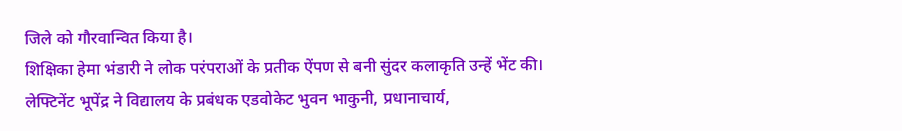जिले को गौरवान्वित किया है।
शिक्षिका हेमा भंडारी ने लोक परंपराओं के प्रतीक ऐंपण से बनी सुंदर कलाकृति उन्हें भेंट की।
लेफ्टिनेंट भूपेंद्र ने विद्यालय के प्रबंधक एडवोकेट भुवन भाकुनी, प्रधानाचार्य,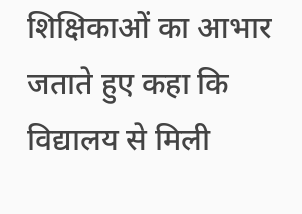शिक्षिकाओं का आभार जताते हुए कहा कि विद्यालय से मिली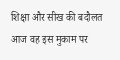शिक्षा और सीख की बदौलत आज वह इस मुकाम पर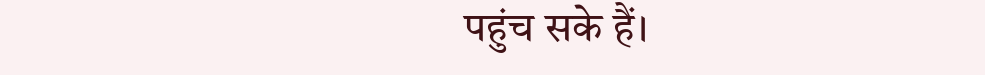पहुंच सके हैं।